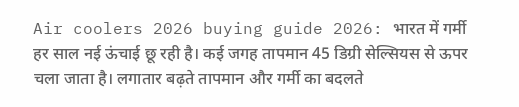Air coolers 2026 buying guide 2026: भारत में गर्मी हर साल नई ऊंचाई छू रही है। कई जगह तापमान 45 डिग्री सेल्सियस से ऊपर चला जाता है। लगातार बढ़ते तापमान और गर्मी का बदलते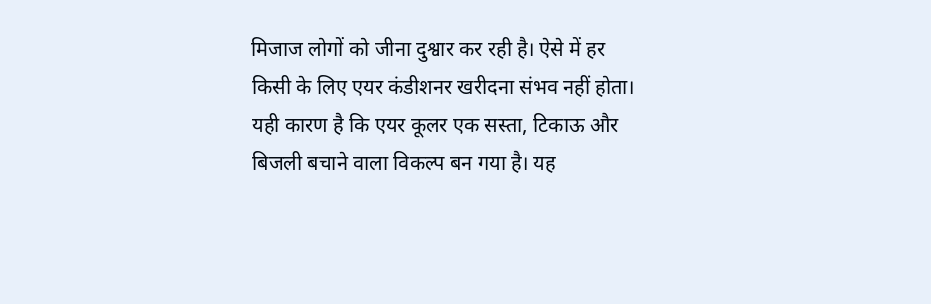मिजाज लोगों को जीना दुश्वार कर रही है। ऐसे में हर किसी के लिए एयर कंडीशनर खरीदना संभव नहीं होता। यही कारण है कि एयर कूलर एक सस्ता, टिकाऊ और बिजली बचाने वाला विकल्प बन गया है। यह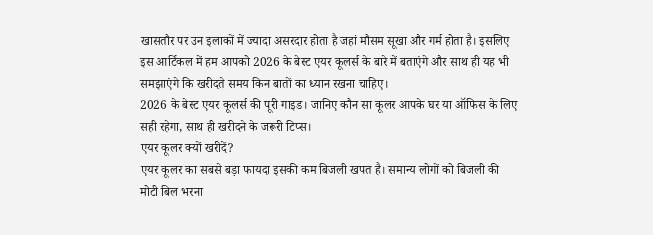खासतौर पर उन इलाकों में ज्यादा असरदार होता है जहां मौसम सूखा और गर्म होता है। इसलिए इस आर्टिकल में हम आपको 2026 के बेस्ट एयर कूलर्स के बारे में बताएंगे और साथ ही यह भी समझाएंगे कि खरीदते समय किन बातों का ध्यान रखना चाहिए।
2026 के बेस्ट एयर कूलर्स की पूरी गाइड। जानिए कौन सा कूलर आपके घर या ऑफिस के लिए सही रहेगा, साथ ही खरीदने के जरूरी टिप्स।
एयर कूलर क्यों खरीदें?
एयर कूलर का सबसे बड़ा फायदा इसकी कम बिजली खपत है। समान्य लोगों को बिजली की मोटी बिल भरना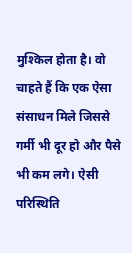मुश्किल होता है। वो चाहते हैं कि एक ऐसा संसाधन मिले जिससे गर्मी भी दूर हो और पैसे भी कम लगे। ऐसी परिस्थिति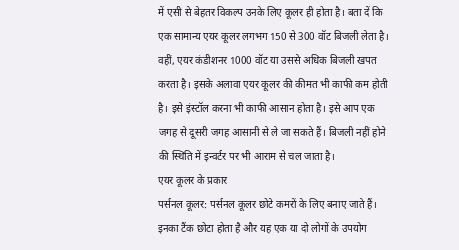में एसी से बेहतर विकल्प उनके लिए कूलर ही होता है। बता दें कि एक सामान्य एयर कूलर लगभग 150 से 300 वॉट बिजली लेता है। वहीं, एयर कंडीशनर 1000 वॉट या उससे अधिक बिजली खपत करता है। इसके अलावा एयर कूलर की कीमत भी काफी कम होती है। इसे इंस्टॉल करना भी काफी आसान होता है। इसे आप एक जगह से दूसरी जगह आसानी से ले जा सकते हैं। बिजली नहीं होने की स्थिति में इन्वर्टर पर भी आराम से चल जाता है।
एयर कूलर के प्रकार
पर्सनल कूलर: पर्सनल कूलर छोटे कमरों के लिए बनाए जाते हैं। इनका टैंक छोटा होता है और यह एक या दो लोगों के उपयोग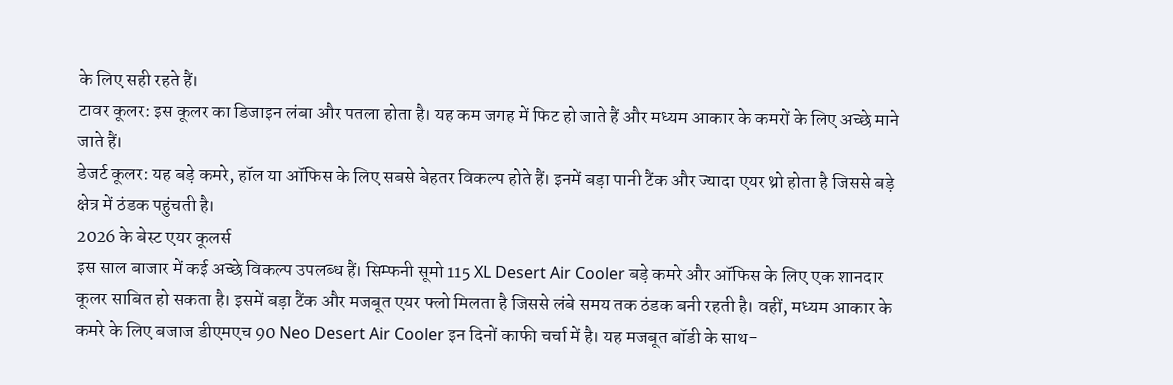के लिए सही रहते हैं।
टावर कूलर: इस कूलर का डिजाइन लंबा और पतला होता है। यह कम जगह में फिट हो जाते हैं और मध्यम आकार के कमरों के लिए अच्छे माने जाते हैं।
डेजर्ट कूलर: यह बड़े कमरे, हॉल या ऑफिस के लिए सबसे बेहतर विकल्प होते हैं। इनमें बड़ा पानी टैंक और ज्यादा एयर थ्रो होता है जिससे बड़े क्षेत्र में ठंडक पहुंचती है।
2026 के बेस्ट एयर कूलर्स
इस साल बाजार में कई अच्छे विकल्प उपलब्ध हैं। सिम्फनी सूमो 115 XL Desert Air Cooler बड़े कमरे और ऑफिस के लिए एक शानदार कूलर साबित हो सकता है। इसमें बड़ा टैंक और मजबूत एयर फ्लो मिलता है जिससे लंबे समय तक ठंडक बनी रहती है। वहीं, मध्यम आकार के कमरे के लिए बजाज डीएमएच 90 Neo Desert Air Cooler इन दिनों काफी चर्चा में है। यह मजबूत बॉडी के साथ-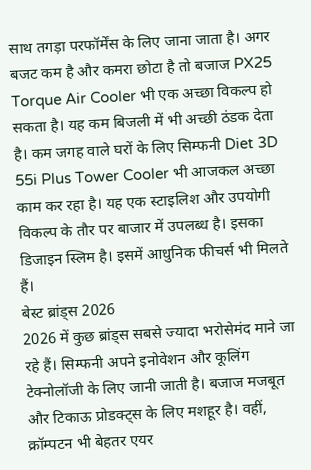साथ तगड़ा परफॉर्मेंस के लिए जाना जाता है। अगर बजट कम है और कमरा छोटा है तो बजाज PX25 Torque Air Cooler भी एक अच्छा विकल्प हो सकता है। यह कम बिजली में भी अच्छी ठंडक देता है। कम जगह वाले घरों के लिए सिम्फनी Diet 3D 55i Plus Tower Cooler भी आजकल अच्छा काम कर रहा है। यह एक स्टाइलिश और उपयोगी विकल्प के तौर पर बाजार में उपलब्ध है। इसका डिजाइन स्लिम है। इसमें आधुनिक फीचर्स भी मिलते हैं।
बेस्ट ब्रांड्स 2026
2026 में कुछ ब्रांड्स सबसे ज्यादा भरोसेमंद माने जा रहे हैं। सिम्फनी अपने इनोवेशन और कूलिंग टेक्नोलॉजी के लिए जानी जाती है। बजाज मजबूत और टिकाऊ प्रोडक्ट्स के लिए मशहूर है। वहीं, क्रॉम्पटन भी बेहतर एयर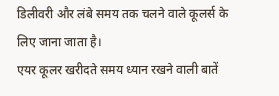डिलीवरी और लंबे समय तक चलने वाले कूलर्स के लिए जाना जाता है।
एयर कूलर खरीदते समय ध्यान रखने वाली बातें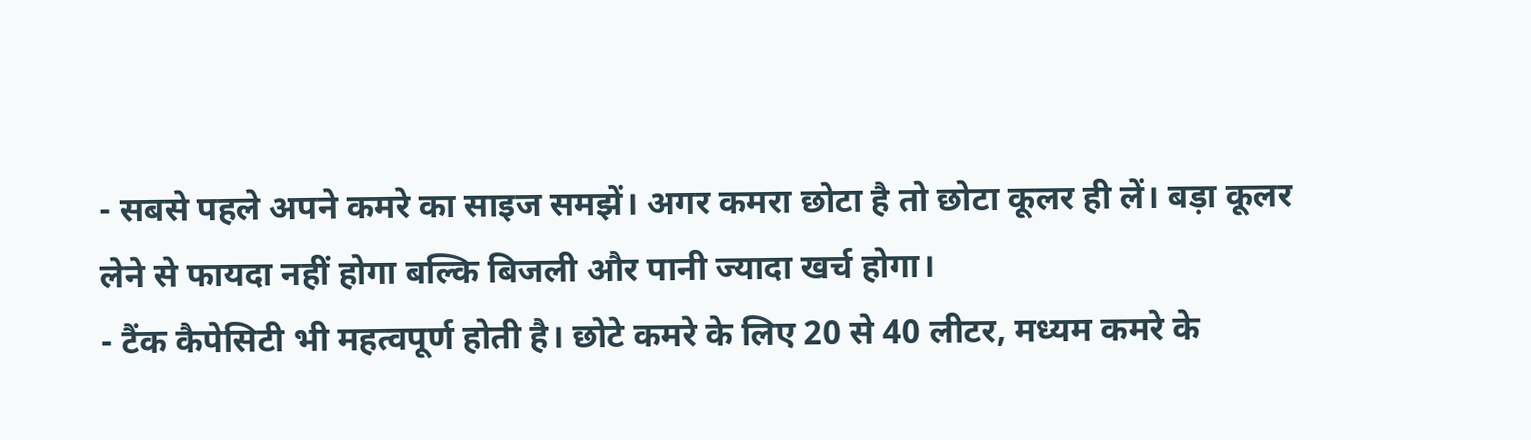- सबसे पहले अपने कमरे का साइज समझें। अगर कमरा छोटा है तो छोटा कूलर ही लें। बड़ा कूलर लेने से फायदा नहीं होगा बल्कि बिजली और पानी ज्यादा खर्च होगा।
- टैंक कैपेसिटी भी महत्वपूर्ण होती है। छोटे कमरे के लिए 20 से 40 लीटर, मध्यम कमरे के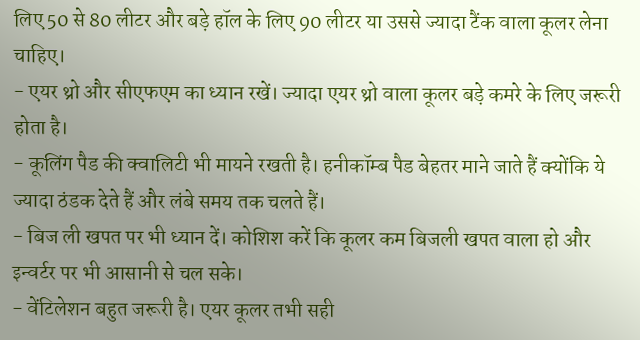लिए 50 से 80 लीटर और बड़े हॉल के लिए 90 लीटर या उससे ज्यादा टैंक वाला कूलर लेना चाहिए।
- एयर थ्रो और सीएफएम का ध्यान रखें। ज्यादा एयर थ्रो वाला कूलर बड़े कमरे के लिए जरूरी होता है।
- कूलिंग पैड की क्वालिटी भी मायने रखती है। हनीकॉम्ब पैड बेहतर माने जाते हैं क्योंकि ये ज्यादा ठंडक देते हैं और लंबे समय तक चलते हैं।
- बिज ली खपत पर भी ध्यान दें। कोशिश करें कि कूलर कम बिजली खपत वाला हो और इन्वर्टर पर भी आसानी से चल सके।
- वेंटिलेशन बहुत जरूरी है। एयर कूलर तभी सही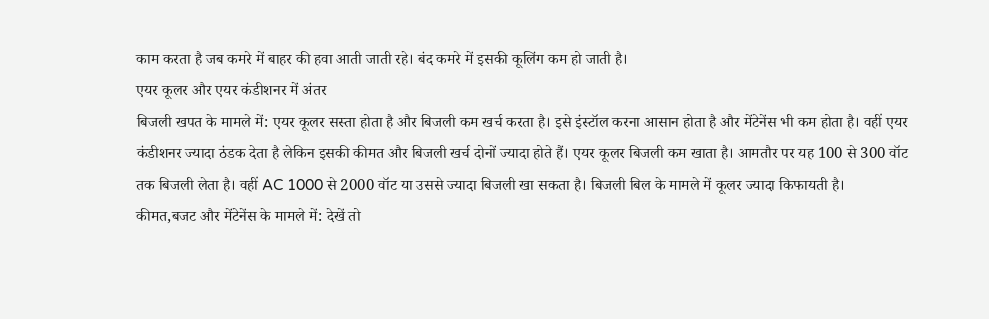काम करता है जब कमरे में बाहर की हवा आती जाती रहे। बंद कमरे में इसकी कूलिंग कम हो जाती है।
एयर कूलर और एयर कंडीशनर में अंतर
बिजली खपत के मामले में: एयर कूलर सस्ता होता है और बिजली कम खर्च करता है। इसे इंस्टॉल करना आसान होता है और मेंटेनेंस भी कम होता है। वहीं एयर कंडीशनर ज्यादा ठंडक देता है लेकिन इसकी कीमत और बिजली खर्च दोनों ज्यादा होते हैं। एयर कूलर बिजली कम खाता है। आमतौर पर यह 100 से 300 वॉट तक बिजली लेता है। वहीं AC 1000 से 2000 वॉट या उससे ज्यादा बिजली खा सकता है। बिजली बिल के मामले में कूलर ज्यादा किफायती है।
कीमत,बजट और मेंटेनेंस के मामले में: देखें तो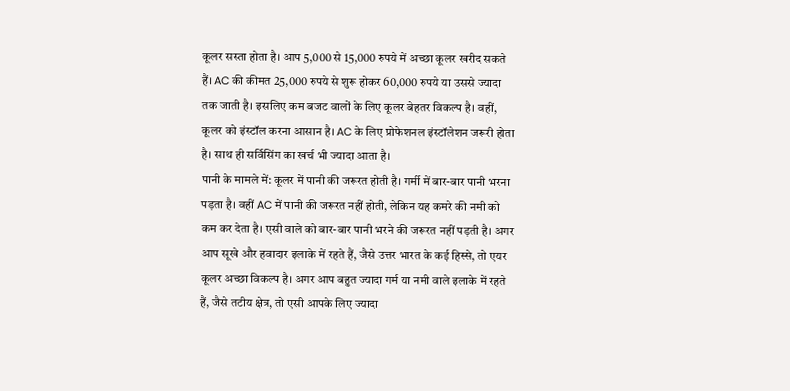कूलर सस्ता होता है। आप 5,000 से 15,000 रुपये में अच्छा कूलर खरीद सकते हैं। AC की कीमत 25,000 रुपये से शुरू होकर 60,000 रुपये या उससे ज्यादा तक जाती है। इसलिए कम बजट वालों के लिए कूलर बेहतर विकल्प है। वहीं, कूलर को इंस्टॉल करना आसान है। AC के लिए प्रोफेशनल इंस्टॉलेशन जरूरी होता है। साथ ही सर्विसिंग का खर्च भी ज्यादा आता है।
पानी के मामले में: कूलर में पानी की जरूरत होती है। गर्मी में बार-बार पानी भरना पड़ता है। वहीं AC में पानी की जरूरत नहीं होती, लेकिन यह कमरे की नमी को कम कर देता है। एसी वाले को बार-बार पानी भरने की जरूरत नहीं पड़ती है। अगर आप सूखे और हवादार इलाके में रहते हैं, जैसे उत्तर भारत के कई हिस्से, तो एयर कूलर अच्छा विकल्प है। अगर आप बहुत ज्यादा गर्म या नमी वाले इलाके में रहते हैं, जैसे तटीय क्षेत्र, तो एसी आपके लिए ज्यादा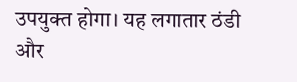उपयुक्त होगा। यह लगातार ठंडी और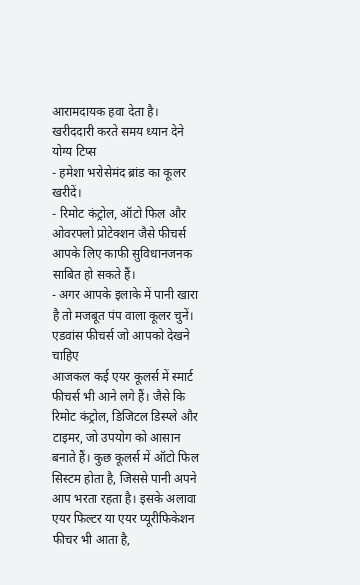आरामदायक हवा देता है।
खरीददारी करते समय ध्यान देने योग्य टिप्स
- हमेशा भरोसेमंद ब्रांड का कूलर खरीदें।
- रिमोट कंट्रोल, ऑटो फिल और ओवरफ्लो प्रोटेक्शन जैसे फीचर्स आपके लिए काफी सुविधानजनक साबित हो सकते हैं।
- अगर आपके इलाके में पानी खारा है तो मजबूत पंप वाला कूलर चुनें।
एडवांस फीचर्स जो आपको देखने चाहिए
आजकल कई एयर कूलर्स में स्मार्ट फीचर्स भी आने लगे हैं। जैसे कि रिमोट कंट्रोल, डिजिटल डिस्प्ले और टाइमर, जो उपयोग को आसान बनाते हैं। कुछ कूलर्स में ऑटो फिल सिस्टम होता है, जिससे पानी अपने आप भरता रहता है। इसके अलावा एयर फिल्टर या एयर प्यूरीफिकेशन फीचर भी आता है,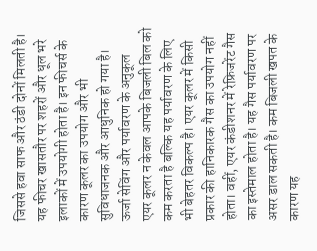जिससे हवा साफ और ठंडी दोनों मिलती है। यह फीचर खासतौर पर शहरों और धूल भरे इलाकों में उपयोगी होता है। इन फीचर्स के कारण कूलर का उपयोग और भी सुविधाजनक और आधुनिक हो गया है।
ऊर्जा सेविंग और पर्यावरण के अनुकूल
एयर कूलर न केवल आपके बिजली बिल को कम करता है बल्कि यह पर्यावरण के लिए भी बेहतर विकल्प है। एयर कूलर में किसी प्रकार की हानिकारक गैस का उपयोग नहीं होता। वहीं, एयर कंडीशनर में रेफ्रिजरेंट गैस का इस्तेमाल होता है। यह गैस पर्यावरण पर असर डाल सकती है। कम बिजली खपत के कारण यह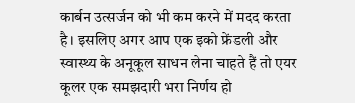कार्बन उत्सर्जन को भी कम करने में मदद करता है। इसलिए अगर आप एक इको फ्रेंडली और स्वास्थ्य के अनूकूल साधन लेना चाहते हैं तो एयर कूलर एक समझदारी भरा निर्णय हो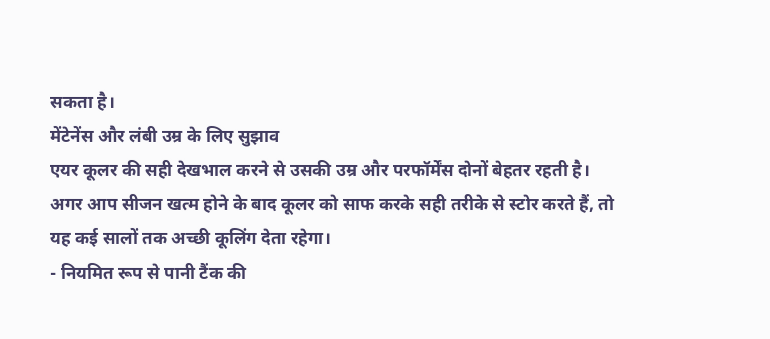सकता है।
मेंटेनेंस और लंबी उम्र के लिए सुझाव
एयर कूलर की सही देखभाल करने से उसकी उम्र और परफॉर्मेंस दोनों बेहतर रहती है। अगर आप सीजन खत्म होने के बाद कूलर को साफ करके सही तरीके से स्टोर करते हैं, तो यह कई सालों तक अच्छी कूलिंग देता रहेगा।
- नियमित रूप से पानी टैंक की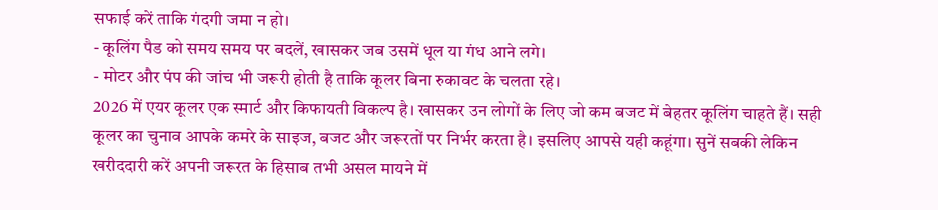सफाई करें ताकि गंदगी जमा न हो।
- कूलिंग पैड को समय समय पर बदलें, खासकर जब उसमें धूल या गंध आने लगे।
- मोटर और पंप की जांच भी जरूरी होती है ताकि कूलर बिना रुकावट के चलता रहे।
2026 में एयर कूलर एक स्मार्ट और किफायती विकल्प है। खासकर उन लोगों के लिए जो कम बजट में बेहतर कूलिंग चाहते हैं। सही कूलर का चुनाव आपके कमरे के साइज, बजट और जरूरतों पर निर्भर करता है। इसलिए आपसे यही कहूंगा। सुनें सबकी लेकिन खरीददारी करें अपनी जरूरत के हिसाब तभी असल मायने में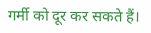गर्मी को दूर कर सकते हैं।